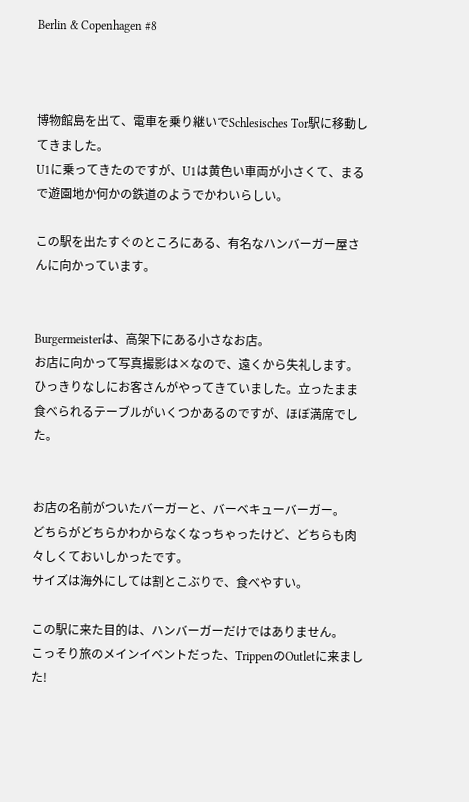Berlin & Copenhagen #8



博物館島を出て、電車を乗り継いでSchlesisches Tor駅に移動してきました。
U1に乗ってきたのですが、U1は黄色い車両が小さくて、まるで遊園地か何かの鉄道のようでかわいらしい。

この駅を出たすぐのところにある、有名なハンバーガー屋さんに向かっています。


Burgermeisterは、高架下にある小さなお店。
お店に向かって写真撮影は×なので、遠くから失礼します。
ひっきりなしにお客さんがやってきていました。立ったまま食べられるテーブルがいくつかあるのですが、ほぼ満席でした。


お店の名前がついたバーガーと、バーベキューバーガー。
どちらがどちらかわからなくなっちゃったけど、どちらも肉々しくておいしかったです。
サイズは海外にしては割とこぶりで、食べやすい。

この駅に来た目的は、ハンバーガーだけではありません。
こっそり旅のメインイベントだった、TrippenのOutletに来ました!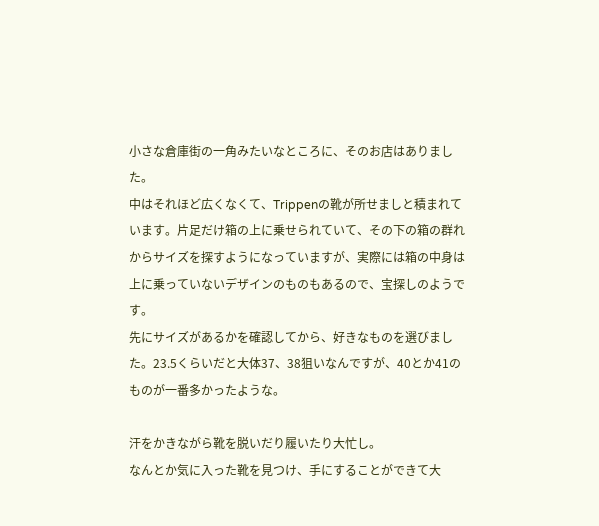小さな倉庫街の一角みたいなところに、そのお店はありました。
中はそれほど広くなくて、Trippenの靴が所せましと積まれています。片足だけ箱の上に乗せられていて、その下の箱の群れからサイズを探すようになっていますが、実際には箱の中身は上に乗っていないデザインのものもあるので、宝探しのようです。
先にサイズがあるかを確認してから、好きなものを選びました。23.5くらいだと大体37、38狙いなんですが、40とか41のものが一番多かったような。

汗をかきながら靴を脱いだり履いたり大忙し。
なんとか気に入った靴を見つけ、手にすることができて大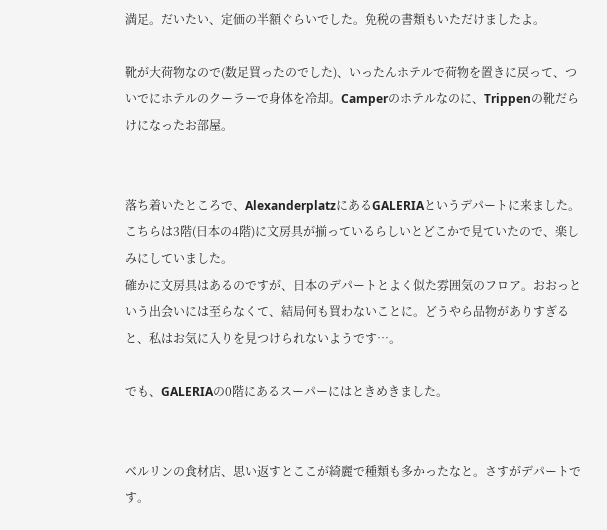満足。だいたい、定価の半額ぐらいでした。免税の書類もいただけましたよ。

靴が大荷物なので(数足買ったのでした)、いったんホテルで荷物を置きに戻って、ついでにホテルのクーラーで身体を冷却。Camperのホテルなのに、Trippenの靴だらけになったお部屋。


落ち着いたところで、AlexanderplatzにあるGALERIAというデパートに来ました。
こちらは3階(日本の4階)に文房具が揃っているらしいとどこかで見ていたので、楽しみにしていました。
確かに文房具はあるのですが、日本のデパートとよく似た雰囲気のフロア。おおっという出会いには至らなくて、結局何も買わないことに。どうやら品物がありすぎると、私はお気に入りを見つけられないようです…。

でも、GALERIAの0階にあるスーパーにはときめきました。


ベルリンの食材店、思い返すとここが綺麗で種類も多かったなと。さすがデパートです。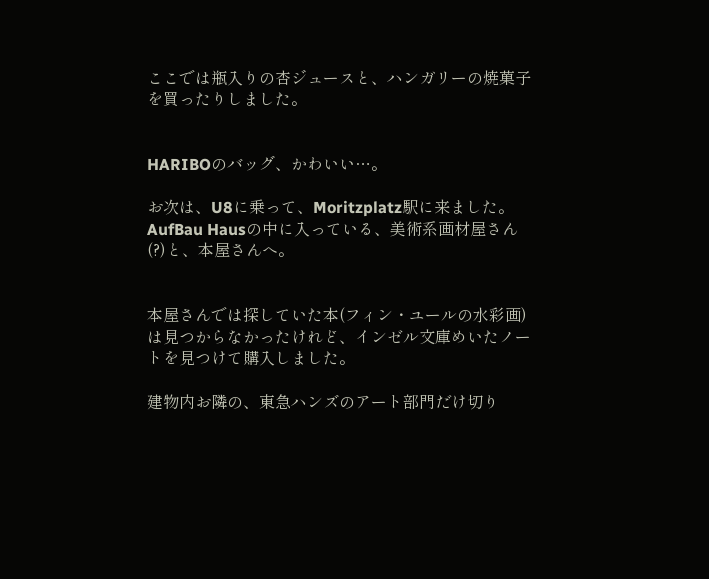ここでは瓶入りの杏ジュースと、ハンガリーの焼菓子を買ったりしました。


HARIBOのバッグ、かわいい…。

お次は、U8に乗って、Moritzplatz駅に来ました。
AufBau Hausの中に入っている、美術系画材屋さん(?)と、本屋さんへ。


本屋さんでは探していた本(フィン・ユールの水彩画)は見つからなかったけれど、インゼル文庫めいたノートを見つけて購入しました。

建物内お隣の、東急ハンズのアート部門だけ切り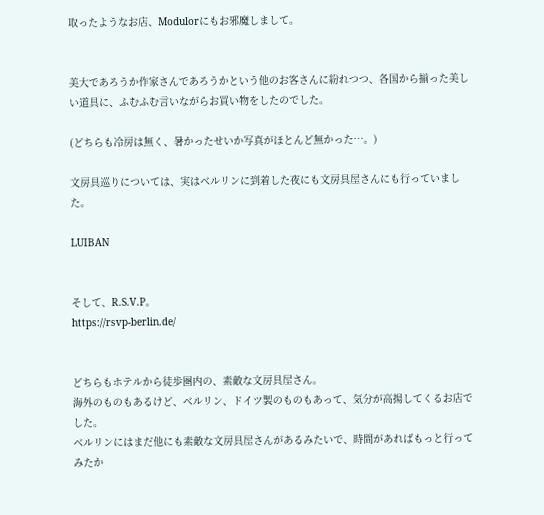取ったようなお店、Modulorにもお邪魔しまして。


美大であろうか作家さんであろうかという他のお客さんに紛れつつ、各国から揃った美しい道具に、ふむふむ言いながらお買い物をしたのでした。

(どちらも冷房は無く、暑かったせいか写真がほとんど無かった…。)

文房具巡りについては、実はベルリンに到着した夜にも文房具屋さんにも行っていました。

LUIBAN


そして、R.S.V.P。
https://rsvp-berlin.de/


どちらもホテルから徒歩圏内の、素敵な文房具屋さん。
海外のものもあるけど、ベルリン、ドイツ製のものもあって、気分が高揚してくるお店でした。
ベルリンにはまだ他にも素敵な文房具屋さんがあるみたいで、時間があればもっと行ってみたか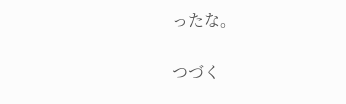ったな。

つづく